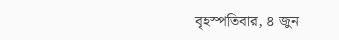বৃহস্পতিবার, ৪ জুন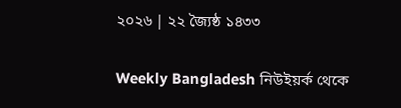২০২৬ | ২২ জ্যৈষ্ঠ ১৪৩৩

Weekly Bangladesh নিউইয়র্ক থেকে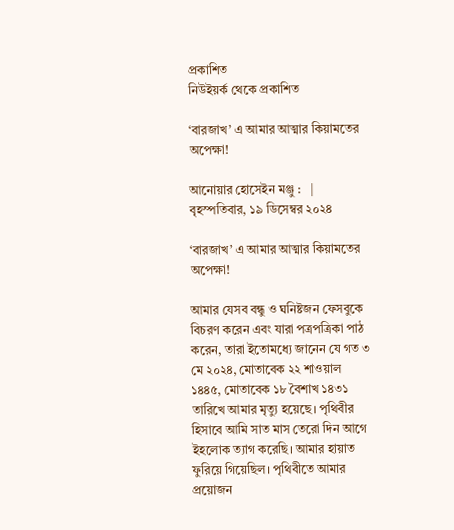প্রকাশিত
নিউইয়র্ক থেকে প্রকাশিত

‘বারজাখ’ এ আমার আত্মার কিয়ামতের অপেক্ষা!

আনোয়ার হোসেইন মঞ্জু :   |   বৃহস্পতিবার, ১৯ ডিসেম্বর ২০২৪

‘বারজাখ’ এ আমার আত্মার কিয়ামতের অপেক্ষা!

আমার যেসব বন্ধু ও ঘনিষ্টজন ফেসবুকে বিচরণ করেন এবং যারা পত্রপত্রিকা পাঠ করেন, তারা ইতোমধ্যে জানেন যে গত ৩ মে ২০২৪, মোতাবেক ২২ শাওয়াল ১৪৪৫, মোতাবেক ১৮ বৈশাখ ১৪৩১ তারিখে আমার মৃত্যু হয়েছে। পৃথিবীর হিসাবে আমি সাত মাস তেরো দিন আগে ইহলোক ত্যাগ করেছি। আমার হায়াত ফুরিয়ে গিয়েছিল। পৃথিবীতে আমার প্রয়োজন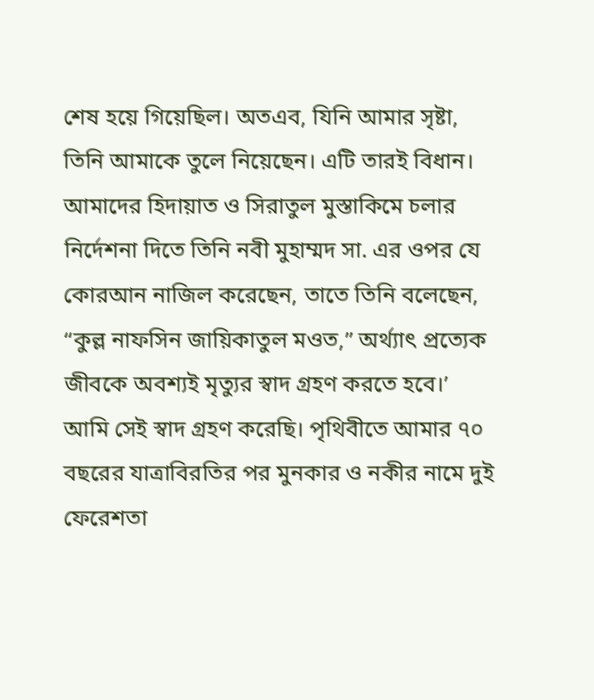শেষ হয়ে গিয়েছিল। অতএব, যিনি আমার সৃষ্টা, তিনি আমাকে তুলে নিয়েছেন। এটি তারই বিধান। আমাদের হিদায়াত ও সিরাতুল মুস্তাকিমে চলার নির্দেশনা দিতে তিনি নবী মুহাম্মদ সা. এর ওপর যে কোরআন নাজিল করেছেন, তাতে তিনি বলেছেন, “কুল্ল নাফসিন জায়িকাতুল মওত,” অর্থ্যাৎ প্রত্যেক জীবকে অবশ্যই মৃত্যুর স্বাদ গ্রহণ করতে হবে।’ আমি সেই স্বাদ গ্রহণ করেছি। পৃথিবীতে আমার ৭০ বছরের যাত্রাবিরতির পর মুনকার ও নকীর নামে দুই ফেরেশতা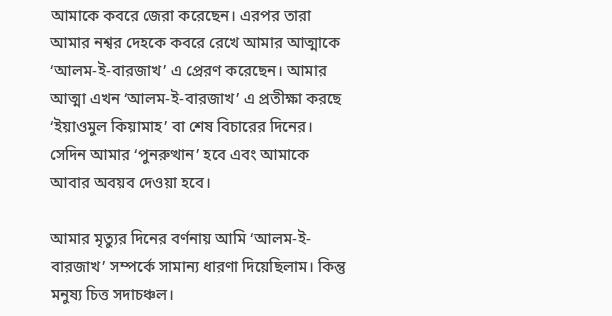আমাকে কবরে জেরা করেছেন। এরপর তারা আমার নশ্বর দেহকে কবরে রেখে আমার আত্মাকে ‘আলম-ই-বারজাখ’ এ প্রেরণ করেছেন। আমার আত্মা এখন ‘আলম-ই-বারজাখ’ এ প্রতীক্ষা করছে ‘ইয়াওমুল কিয়ামাহ’ বা শেষ বিচারের দিনের। সেদিন আমার ‘পুনরুত্থান’ হবে এবং আমাকে আবার অবয়ব দেওয়া হবে।

আমার মৃত্যুর দিনের বর্ণনায় আমি ‘আলম-ই-বারজাখ’ সম্পর্কে সামান্য ধারণা দিয়েছিলাম। কিন্তু মনুষ্য চিত্ত সদাচঞ্চল।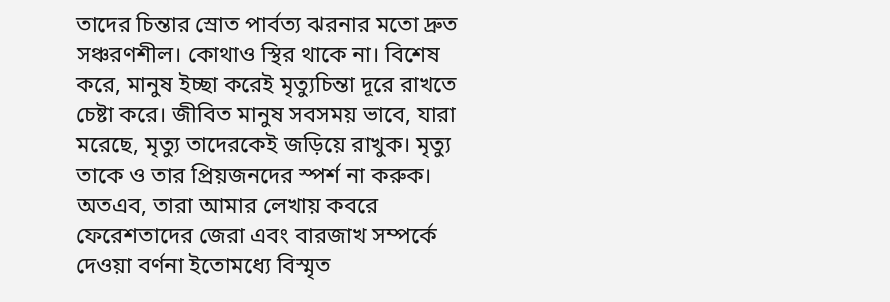তাদের চিন্তার স্রোত পার্বত্য ঝরনার মতো দ্রুত সঞ্চরণশীল। কোথাও স্থির থাকে না। বিশেষ করে, মানুষ ইচ্ছা করেই মৃত্যুচিন্তা দূরে রাখতে চেষ্টা করে। জীবিত মানুষ সবসময় ভাবে, যারা মরেছে, মৃত্যু তাদেরকেই জড়িয়ে রাখুক। মৃত্যু তাকে ও তার প্রিয়জনদের স্পর্শ না করুক। অতএব, তারা আমার লেখায় কবরে ফেরেশতাদের জেরা এবং বারজাখ সম্পর্কে দেওয়া বর্ণনা ইতোমধ্যে বিস্মৃত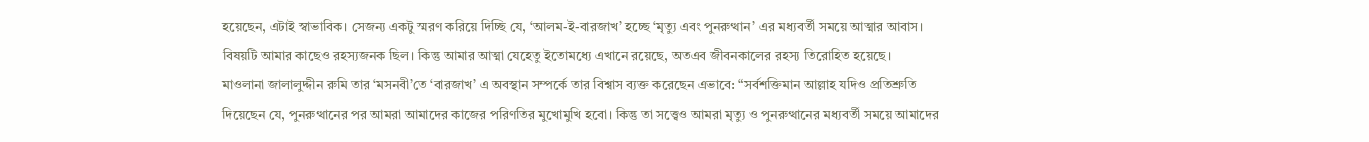হয়েছেন, এটাই স্বাভাবিক। সেজন্য একটু স্মরণ করিয়ে দিচ্ছি যে, ‘আলম-ই-বারজাখ’ হচ্ছে ‘মৃত্যু এবং পুনরুত্থান’ এর মধ্যবর্তী সময়ে আত্মার আবাস। বিষয়টি আমার কাছেও রহস্যজনক ছিল। কিন্তু আমার আত্মা যেহেতু ইতোমধ্যে এখানে রয়েছে, অতএব জীবনকালের রহস্য তিরোহিত হয়েছে।
মাওলানা জালালুদ্দীন রুমি তার ‘মসনবী’তে ‘বারজাখ’ এ অবস্থান সম্পর্কে তার বিশ্বাস ব্যক্ত করেছেন এভাবে: “সর্বশক্তিমান আল্লাহ যদিও প্রতিশ্রুতি দিয়েছেন যে, পুনরুত্থানের পর আমরা আমাদের কাজের পরিণতির মুখোমুখি হবো। কিন্তু তা সত্ত্বেও আমরা মৃত্যু ও পুনরুত্থানের মধ্যবর্তী সময়ে আমাদের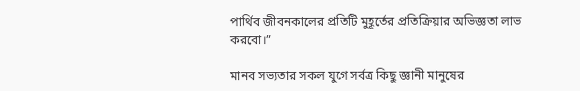পার্থিব জীবনকালের প্রতিটি মুহূর্তের প্রতিক্রিয়ার অভিজ্ঞতা লাভ করবো।”

মানব সভ্যতার সকল যুগে সর্বত্র কিছু জ্ঞানী মানুষের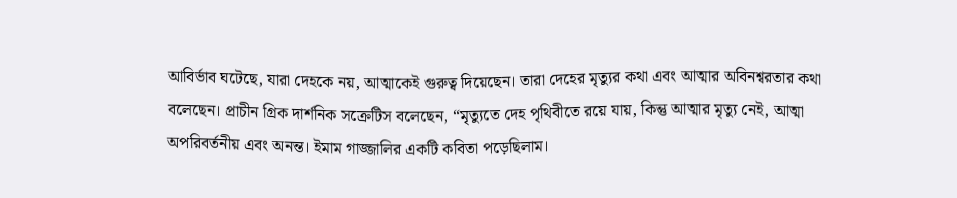আবির্ভাব ঘটেছে, যারা দেহকে নয়, আত্মাকেই গুরুত্ব দিয়েছেন। তারা দেহের মৃত্যুর কথা এবং আত্মার অবিনশ্বরতার কথা বলেছেন। প্রাচীন গ্রিক দার্শনিক সক্রেটিস বলেছেন, “মৃত্যুতে দেহ পৃথিবীতে রয়ে যায়, কিন্তু আত্মার মৃত্যু নেই, আত্মা অপরিবর্তনীয় এবং অনন্ত। ইমাম গাজ্জালির একটি কবিতা পড়েছিলাম।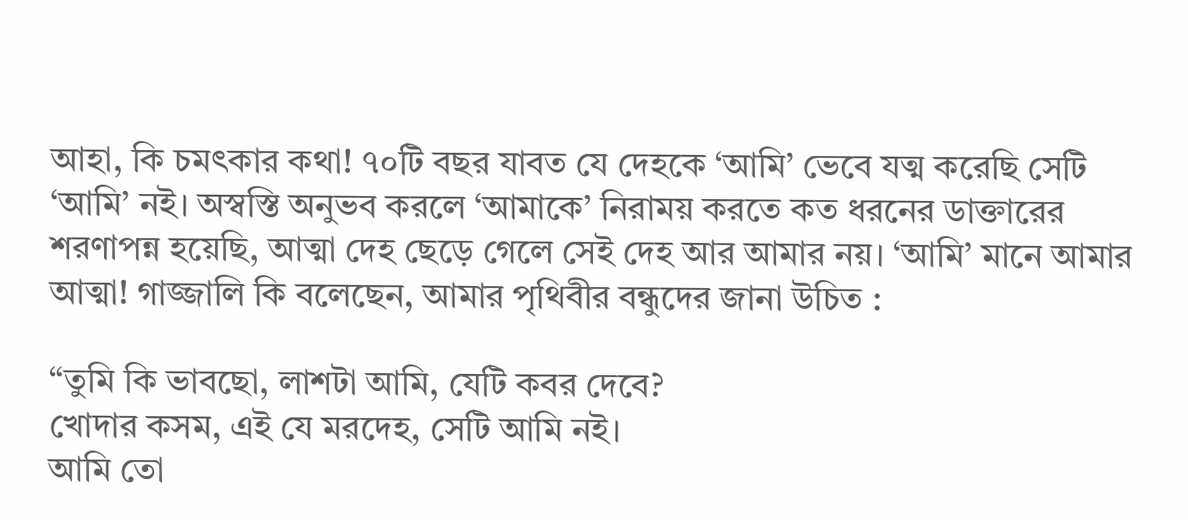আহা, কি চমৎকার কথা! ৭০টি বছর যাবত যে দেহকে ‘আমি’ ভেবে যত্ম করেছি সেটি ‘আমি’ নই। অস্বস্তি অনুভব করলে ‘আমাকে’ নিরাময় করতে কত ধরনের ডাক্তারের শরণাপন্ন হয়েছি, আত্মা দেহ ছেড়ে গেলে সেই দেহ আর আমার নয়। ‘আমি’ মানে আমার আত্মা! গাজ্জালি কি বলেছেন, আমার পৃথিবীর বন্ধুদের জানা উচিত :

“তুমি কি ভাবছো, লাশটা আমি, যেটি কবর দেবে?
খোদার কসম, এই যে মরদেহ, সেটি আমি নই।
আমি তো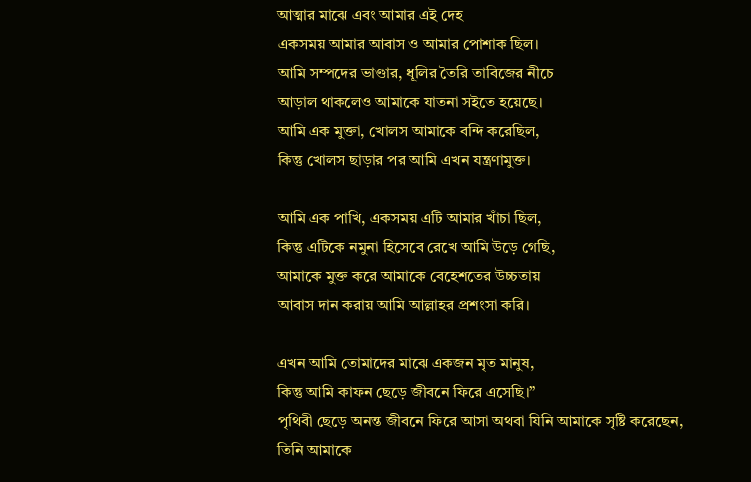আত্মার মাঝে এবং আমার এই দেহ
একসময় আমার আবাস ও আমার পোশাক ছিল।
আমি সম্পদের ভাণ্ডার, ধূলির তৈরি তাবিজের নীচে
আড়াল থাকলেও আমাকে যাতনা সইতে হয়েছে।
আমি এক মুক্তা, খোলস আমাকে বন্দি করেছিল,
কিন্তু খোলস ছাড়ার পর আমি এখন যন্ত্রণামুক্ত।

আমি এক পাখি, একসময় এটি আমার খাঁচা ছিল,
কিন্তু এটিকে নমুনা হিসেবে রেখে আমি উড়ে গেছি,
আমাকে মুক্ত করে আমাকে বেহেশতের উচ্চতায়
আবাস দান করায় আমি আল্লাহর প্রশংসা করি।

এখন আমি তোমাদের মাঝে একজন মৃত মানুষ,
কিন্তু আমি কাফন ছেড়ে জীবনে ফিরে এসেছি।”
পৃথিবী ছেড়ে অনন্ত জীবনে ফিরে আসা অথবা যিনি আমাকে সৃষ্টি করেছেন, তিনি আমাকে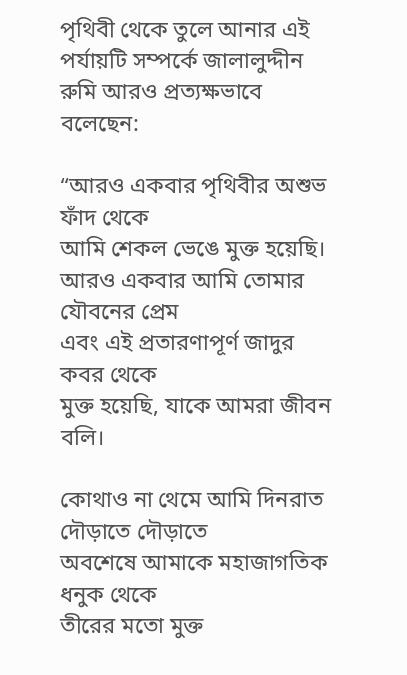পৃথিবী থেকে তুলে আনার এই পর্যায়টি সম্পর্কে জালালুদ্দীন রুমি আরও প্রত্যক্ষভাবে বলেছেন:

“আরও একবার পৃথিবীর অশুভ ফাঁদ থেকে
আমি শেকল ভেঙে মুক্ত হয়েছি।
আরও একবার আমি তোমার যৌবনের প্রেম
এবং এই প্রতারণাপূর্ণ জাদুর কবর থেকে
মুক্ত হয়েছি, যাকে আমরা জীবন বলি।

কোথাও না থেমে আমি দিনরাত দৌড়াতে দৌড়াতে
অবশেষে আমাকে মহাজাগতিক ধনুক থেকে
তীরের মতো মুক্ত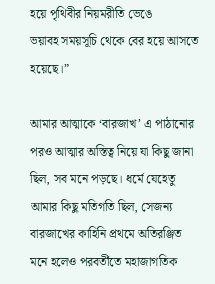হয়ে পৃথিবীর নিয়মরীতি ভেঙে
ভয়াবহ সময়সূচি থেকে বের হয়ে আসতে হয়েছে।”

আমার আত্মাকে ‘বারজাখ’ এ পাঠানোর পরও আত্মার অস্তিত্ব নিয়ে যা কিছু জানা ছিল, সব মনে পড়ছে। ধর্মে যেহেতু আমার কিছু মতিগতি ছিল, সেজন্য বারজাখের কাহিনি প্রথমে অতিরঞ্জিত মনে হলেও পরবর্তীতে মহাজাগতিক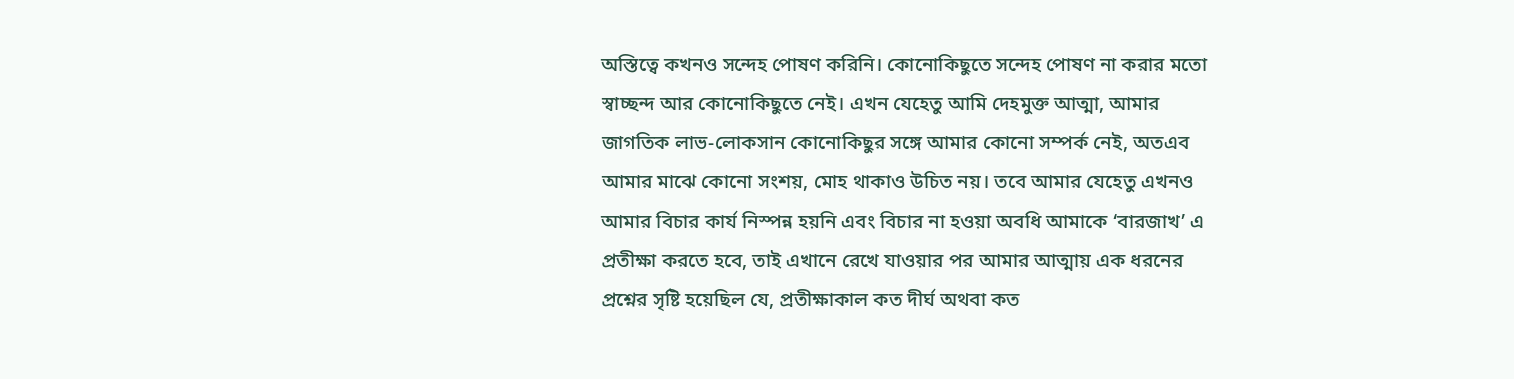অস্তিত্বে কখনও সন্দেহ পোষণ করিনি। কোনোকিছুতে সন্দেহ পোষণ না করার মতো স্বাচ্ছন্দ আর কোনোকিছুতে নেই। এখন যেহেতু আমি দেহমুক্ত আত্মা, আমার জাগতিক লাভ-লোকসান কোনোকিছুর সঙ্গে আমার কোনো সম্পর্ক নেই, অতএব আমার মাঝে কোনো সংশয়, মোহ থাকাও উচিত নয়। তবে আমার যেহেতু এখনও আমার বিচার কার্য নিস্পন্ন হয়নি এবং বিচার না হওয়া অবধি আমাকে ‘বারজাখ’ এ প্রতীক্ষা করতে হবে, তাই এখানে রেখে যাওয়ার পর আমার আত্মায় এক ধরনের প্রশ্নের সৃষ্টি হয়েছিল যে, প্রতীক্ষাকাল কত দীর্ঘ অথবা কত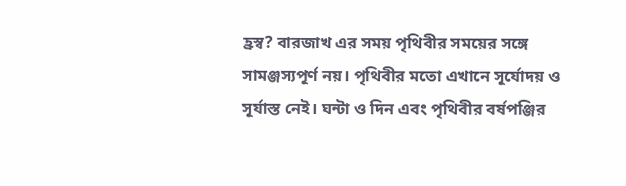হ্রস্ব? বারজাখ এর সময় পৃথিবীর সময়ের সঙ্গে সামঞ্জস্যপূর্ণ নয়। পৃথিবীর মতো এখানে সূর্যোদয় ও সূর্যাস্ত নেই। ঘন্টা ও দিন এবং পৃথিবীর বর্ষপঞ্জির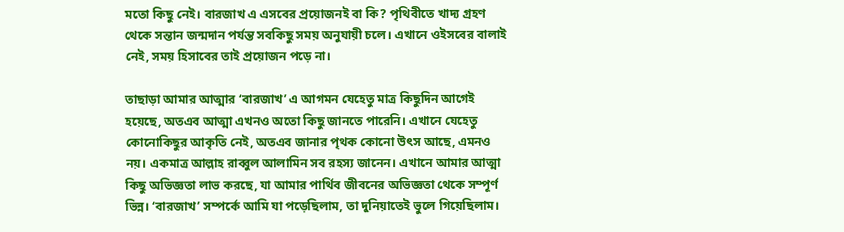মতো কিছু নেই। বারজাখ এ এসবের প্রয়োজনই বা কি? পৃথিবীতে খাদ্য গ্রহণ থেকে সন্তান জন্মদান পর্যন্ত সবকিছু সময় অনুযায়ী চলে। এখানে ওইসবের বালাই নেই, সময় হিসাবের তাই প্রয়োজন পড়ে না।

তাছাড়া আমার আত্মার ‘বারজাখ’ এ আগমন যেহেতু মাত্র কিছুদিন আগেই হয়েছে, অতএব আত্মা এখনও অতো কিছু জানতে পারেনি। এখানে যেহেতু কোনোকিছুর আকৃতি নেই, অতএব জানার পৃথক কোনো উৎস আছে, এমনও নয়। একমাত্র আল্লাহ রাব্বুল আলামিন সব রহস্য জানেন। এখানে আমার আত্মা কিছু অভিজ্ঞতা লাভ করছে, যা আমার পার্থিব জীবনের অভিজ্ঞতা থেকে সম্পূর্ণ ভিন্ন। ‘বারজাখ’ সম্পর্কে আমি যা পড়েছিলাম, তা দুনিয়াতেই ভুলে গিয়েছিলাম।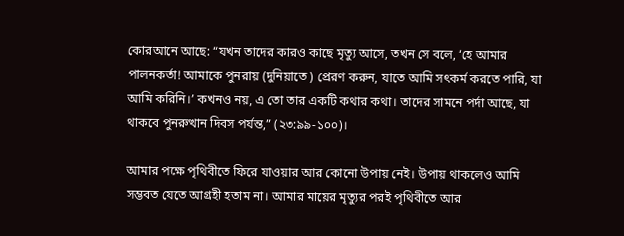কোরআনে আছে: “যখন তাদের কারও কাছে মৃত্যু আসে, তখন সে বলে, ‘হে আমার পালনকর্তা! আমাকে পুনরায় (দুনিয়াতে ) প্রেরণ করুন, যাতে আমি সৎকর্ম করতে পারি, যা আমি করিনি।’ কখনও নয়, এ তো তার একটি কথার কথা। তাদের সামনে পর্দা আছে, যা থাকবে পুনরুত্থান দিবস পর্যন্ত,” (২৩:৯৯-১০০)।

আমার পক্ষে পৃথিবীতে ফিরে যাওয়ার আর কোনো উপায় নেই। উপায় থাকলেও আমি সম্ভবত যেতে আগ্রহী হতাম না। আমার মায়ের মৃত্যুর পরই পৃথিবীতে আর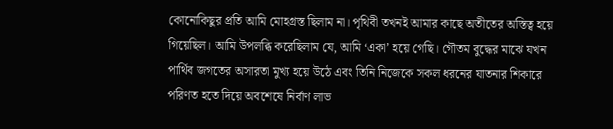কোনোকিছুর প্রতি আমি মোহগ্রস্ত ছিলাম না। পৃথিবী তখনই আমার কাছে অতীতের অস্তিত্ব হয়ে গিয়েছিল। আমি উপলব্ধি করেছিলাম যে, আমি ‘একা’ হয়ে গেছি। গৌতম বুদ্ধের মাঝে যখন পার্থিব জগতের অসারতা মুখ্য হয়ে উঠে এবং তিনি নিজেকে সকল ধরনের যাতনার শিকারে পরিণত হতে দিয়ে অবশেষে নির্বাণ লাভ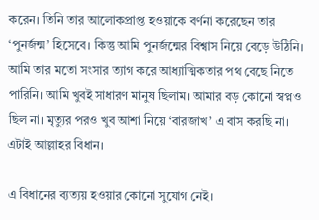করেন। তিনি তার আলোকপ্রাপ্ত হওয়াকে বর্ণনা করেছেন তার ‘পুনর্জন্ম’ হিসেবে। কিন্তু আমি পুনর্জন্মের বিশ্বাস নিয়ে বেড়ে উঠিনি। আমি তার মতো সংসার ত্যাগ করে আধ্যাত্মিকতার পথ বেছে নিতে পারিনি। আমি খুবই সাধারণ মানুষ ছিলাম। আমার বড় কোনো স্বপ্নও ছিল না। মৃত্যুর পরও খুব আশা নিয়ে ‘বারজাখ’ এ বাস করছি না। এটাই আল্লাহর বিধান।

এ বিধানের ব্যত্যয় হওয়ার কোনো সুযোগ নেই।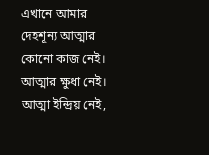এখানে আমার দেহশূন্য আত্মার কোনো কাজ নেই। আত্মার ক্ষুধা নেই। আত্মা ইন্দ্রিয় নেই,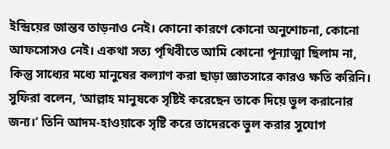ইন্দ্রিয়ের জান্তব তাড়নাও নেই। কোনো কারণে কোনো অনুশোচনা, কোনো আফসোসও নেই। একথা সত্য পৃথিবীতে আমি কোনো পূন্যাত্মা ছিলাম না, কিন্তু সাধ্যের মধ্যে মানুষের কল্যাণ করা ছাড়া জ্ঞাতসারে কারও ক্ষতি করিনি। সুফিরা বলেন, ‘আল্লাহ মানুষকে সৃষ্টিই করেছেন তাকে দিয়ে ভুল করানোর জন্য।’ তিনি আদম-হাওয়াকে সৃষ্টি করে তাদেরকে ভুল করার সুযোগ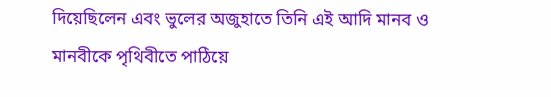দিয়েছিলেন এবং ভুলের অজুহাতে তিনি এই আদি মানব ও মানবীকে পৃথিবীতে পাঠিয়ে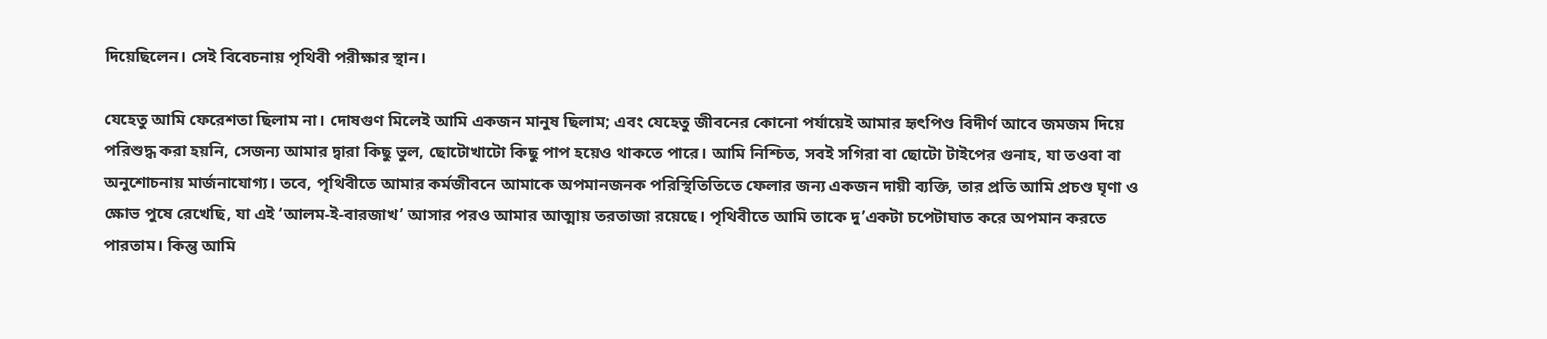দিয়েছিলেন। সেই বিবেচনায় পৃথিবী পরীক্ষার স্থান।

যেহেতু আমি ফেরেশতা ছিলাম না। দোষগুণ মিলেই আমি একজন মানুষ ছিলাম; এবং যেহেতু জীবনের কোনো পর্যায়েই আমার হৃৎপিণ্ড বিদীর্ণ আবে জমজম দিয়ে পরিশুদ্ধ করা হয়নি, সেজন্য আমার দ্বারা কিছু ভুল, ছোটোখাটো কিছু পাপ হয়েও থাকতে পারে। আমি নিশ্চিত, সবই সগিরা বা ছোটো টাইপের গুনাহ, যা তওবা বা অনুশোচনায় মার্জনাযোগ্য। তবে, পৃথিবীতে আমার কর্মজীবনে আমাকে অপমানজনক পরিস্থিতিতিতে ফেলার জন্য একজন দায়ী ব্যক্তি, তার প্রতি আমি প্রচণ্ড ঘৃণা ও ক্ষোভ পুষে রেখেছি, যা এই ‘আলম-ই-বারজাখ’ আসার পরও আমার আত্মায় তরতাজা রয়েছে। পৃথিবীতে আমি তাকে দু’একটা চপেটাঘাত করে অপমান করতে পারতাম। কিন্তু আমি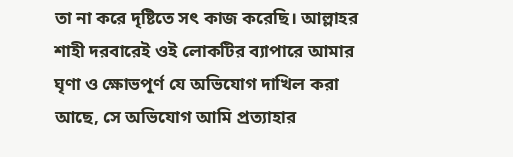তা না করে দৃষ্টিতে সৎ কাজ করেছি। আল্লাহর শাহী দরবারেই ওই লোকটির ব্যাপারে আমার ঘৃণা ও ক্ষোভপূর্ণ যে অভিযোগ দাখিল করা আছে, সে অভিযোগ আমি প্রত্যাহার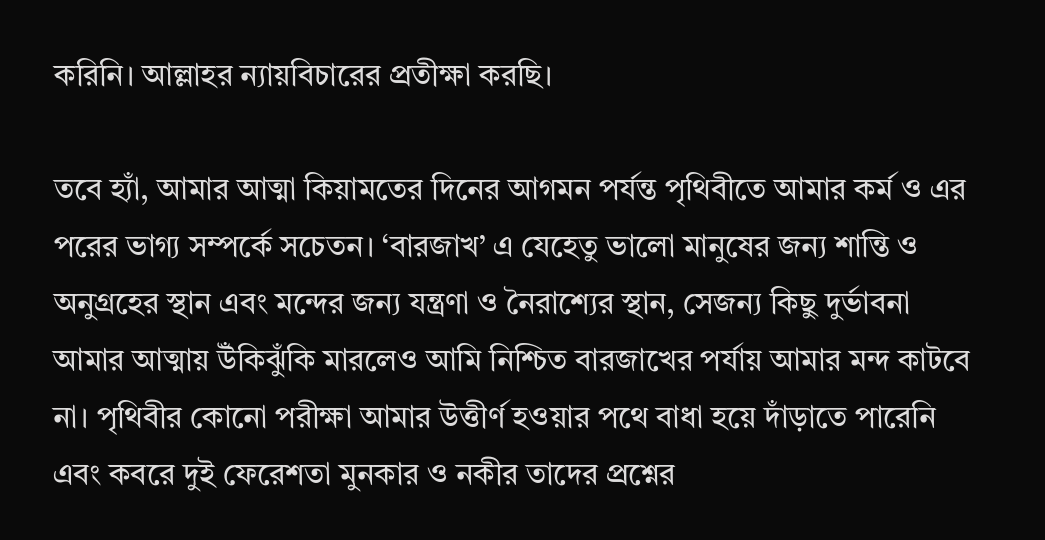করিনি। আল্লাহর ন্যায়বিচারের প্রতীক্ষা করছি।

তবে হ্যাঁ, আমার আত্মা কিয়ামতের দিনের আগমন পর্যন্ত পৃথিবীতে আমার কর্ম ও এর পরের ভাগ্য সম্পর্কে সচেতন। ‘বারজাখ’ এ যেহেতু ভালো মানুষের জন্য শান্তি ও অনুগ্রহের স্থান এবং মন্দের জন্য যন্ত্রণা ও নৈরাশ্যের স্থান, সেজন্য কিছু দুর্ভাবনা আমার আত্মায় উঁকিঝুঁকি মারলেও আমি নিশ্চিত বারজাখের পর্যায় আমার মন্দ কাটবে না। পৃথিবীর কোনো পরীক্ষা আমার উত্তীর্ণ হওয়ার পথে বাধা হয়ে দাঁড়াতে পারেনি এবং কবরে দুই ফেরেশতা মুনকার ও নকীর তাদের প্রশ্নের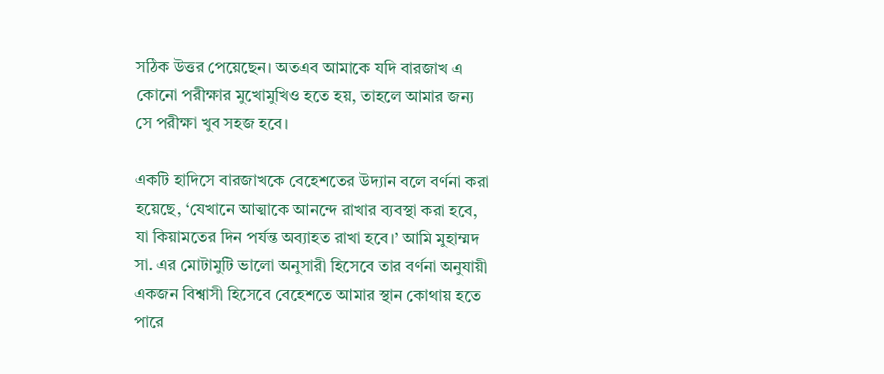সঠিক উত্তর পেয়েছেন। অতএব আমাকে যদি বারজাখ এ কোনো পরীক্ষার মুখোমুখিও হতে হয়, তাহলে আমার জন্য সে পরীক্ষা খুব সহজ হবে।

একটি হাদিসে বারজাখকে বেহেশতের উদ্যান বলে বর্ণনা করা হয়েছে, ‘যেখানে আত্মাকে আনন্দে রাখার ব্যবস্থা করা হবে, যা কিয়ামতের দিন পর্যন্ত অব্যাহত রাখা হবে।’ আমি মুহাম্মদ সা. এর মোটামুটি ভালো অনুসারী হিসেবে তার বর্ণনা অনুযায়ী একজন বিশ্বাসী হিসেবে বেহেশতে আমার স্থান কোথায় হতে পারে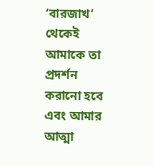‘বারজাখ’ থেকেই আমাকে তা প্রদর্শন করানো হবে এবং আমার আত্মা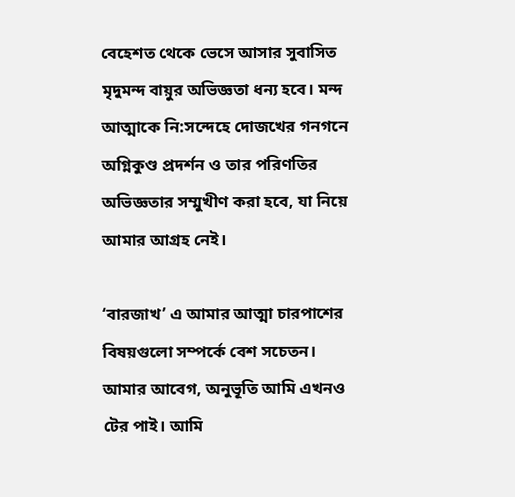বেহেশত থেকে ভেসে আসার সুবাসিত মৃদুমন্দ বায়ুর অভিজ্ঞতা ধন্য হবে। মন্দ আত্মাকে নি:সন্দেহে দোজখের গনগনে অগ্নিকুণ্ড প্রদর্শন ও তার পরিণতির অভিজ্ঞতার সম্মুখীণ করা হবে, যা নিয়ে আমার আগ্রহ নেই।

‘বারজাখ’ এ আমার আত্মা চারপাশের বিষয়গুলো সম্পর্কে বেশ সচেতন। আমার আবেগ, অনুভূতি আমি এখনও টের পাই। আমি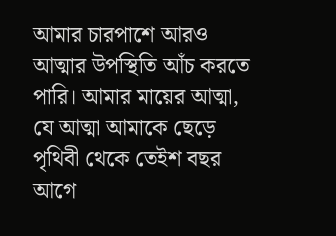আমার চারপাশে আরও আত্মার উপস্থিতি আঁচ করতে পারি। আমার মায়ের আত্মা, যে আত্মা আমাকে ছেড়ে পৃথিবী থেকে তেইশ বছর আগে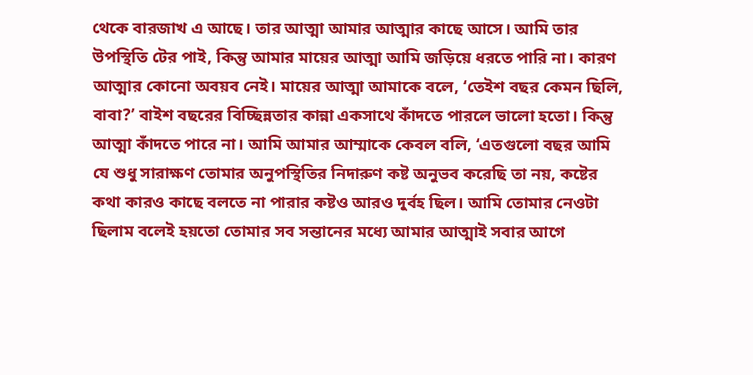থেকে বারজাখ এ আছে। তার আত্মা আমার আত্মার কাছে আসে। আমি তার উপস্থিতি টের পাই, কিন্তু আমার মায়ের আত্মা আমি জড়িয়ে ধরতে পারি না। কারণ আত্মার কোনো অবয়ব নেই। মায়ের আত্মা আমাকে বলে, ‘তেইশ বছর কেমন ছিলি, বাবা?’ বাইশ বছরের বিচ্ছিন্নতার কান্না একসাথে কাঁদতে পারলে ভালো হতো। কিন্তু আত্মা কাঁদতে পারে না। আমি আমার আম্মাকে কেবল বলি, ‘এতগুলো বছর আমি যে শুধু সারাক্ষণ তোমার অনুপস্থিতির নিদারুণ কষ্ট অনুভব করেছি তা নয়, কষ্টের কথা কারও কাছে বলতে না পারার কষ্টও আরও দুর্বহ ছিল। আমি তোমার নেওটা ছিলাম বলেই হয়তো তোমার সব সন্তানের মধ্যে আমার আত্মাই সবার আগে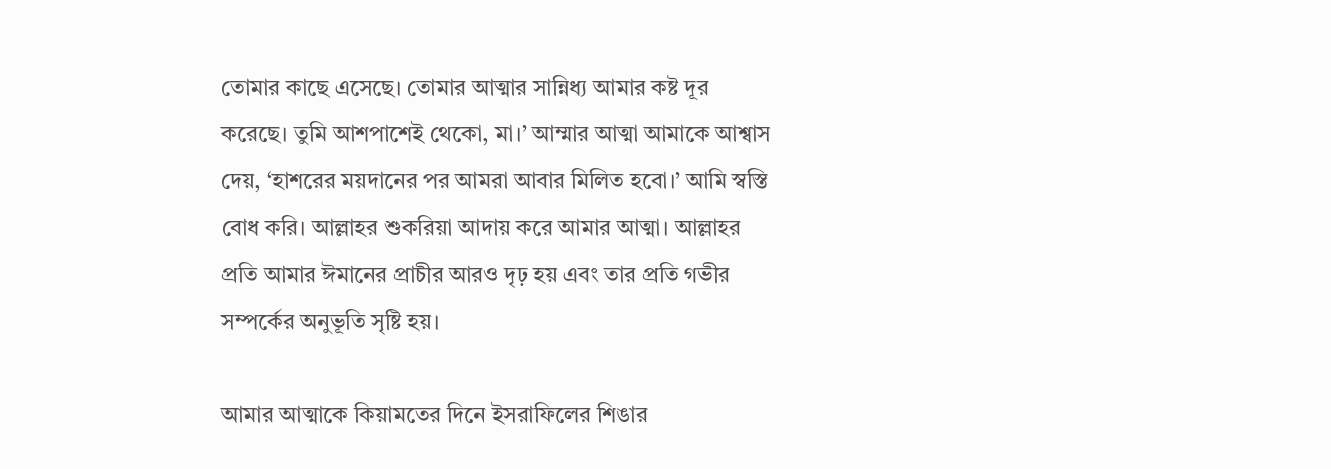তোমার কাছে এসেছে। তোমার আত্মার সান্নিধ্য আমার কষ্ট দূর করেছে। তুমি আশপাশেই থেকো, মা।’ আম্মার আত্মা আমাকে আশ্বাস দেয়, ‘হাশরের ময়দানের পর আমরা আবার মিলিত হবো।’ আমি স্বস্তি বোধ করি। আল্লাহর শুকরিয়া আদায় করে আমার আত্মা। আল্লাহর প্রতি আমার ঈমানের প্রাচীর আরও দৃঢ় হয় এবং তার প্রতি গভীর সম্পর্কের অনুভূতি সৃষ্টি হয়।

আমার আত্মাকে কিয়ামতের দিনে ইসরাফিলের শিঙার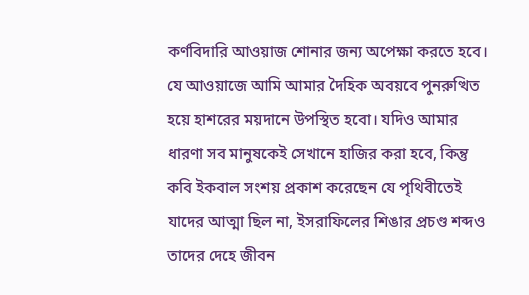কর্ণবিদারি আওয়াজ শোনার জন্য অপেক্ষা করতে হবে। যে আওয়াজে আমি আমার দৈহিক অবয়বে পুনরুত্থিত হয়ে হাশরের ময়দানে উপস্থিত হবো। যদিও আমার ধারণা সব মানুষকেই সেখানে হাজির করা হবে, কিন্তু কবি ইকবাল সংশয় প্রকাশ করেছেন যে পৃথিবীতেই যাদের আত্মা ছিল না, ইসরাফিলের শিঙার প্রচণ্ড শব্দও তাদের দেহে জীবন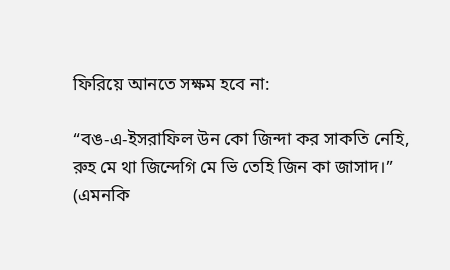ফিরিয়ে আনতে সক্ষম হবে না:

“বঙ-এ-ইসরাফিল উন কো জিন্দা কর সাকতি নেহি,
রুহ মে থা জিন্দেগি মে ভি তেহি জিন কা জাসাদ।”
(এমনকি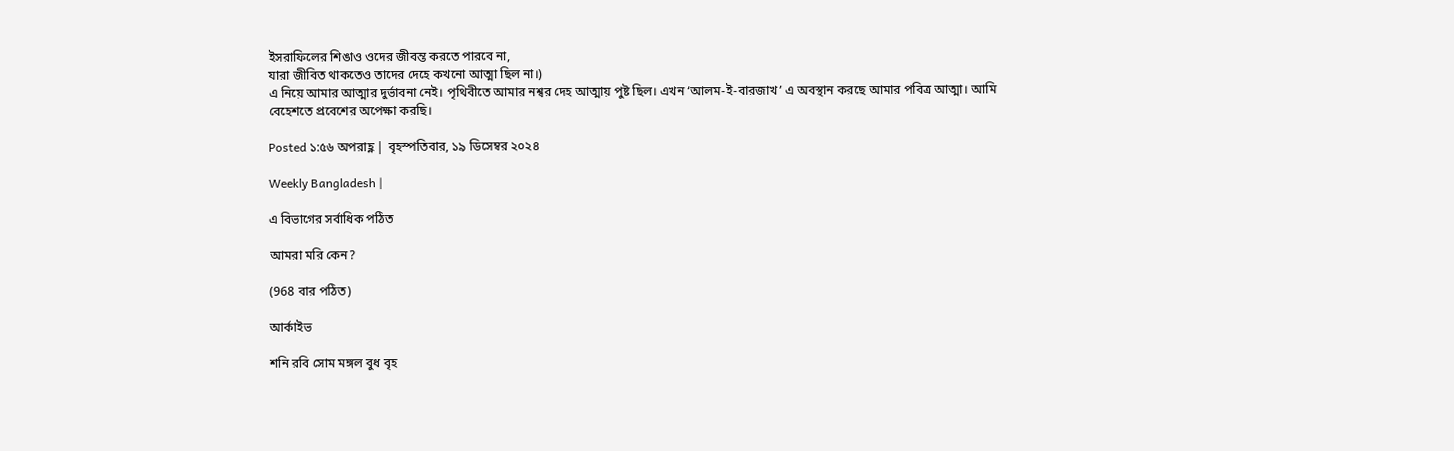ইসরাফিলের শিঙাও ওদের জীবন্ত করতে পারবে না,
যারা জীবিত থাকতেও তাদের দেহে কখনো আত্মা ছিল না।)
এ নিয়ে আমার আত্মার দুর্ভাবনা নেই। পৃথিবীতে আমার নশ্বর দেহ আত্মায় পুষ্ট ছিল। এখন ‘আলম-ই-বারজাখ’ এ অবস্থান করছে আমার পবিত্র আত্মা। আমি বেহেশতে প্রবেশের অপেক্ষা করছি।

Posted ১:৫৬ অপরাহ্ণ | বৃহস্পতিবার, ১৯ ডিসেম্বর ২০২৪

Weekly Bangladesh |

এ বিভাগের সর্বাধিক পঠিত

আমরা মরি কেন?

(968 বার পঠিত)

আর্কাইভ

শনি রবি সোম মঙ্গল বুধ বৃহ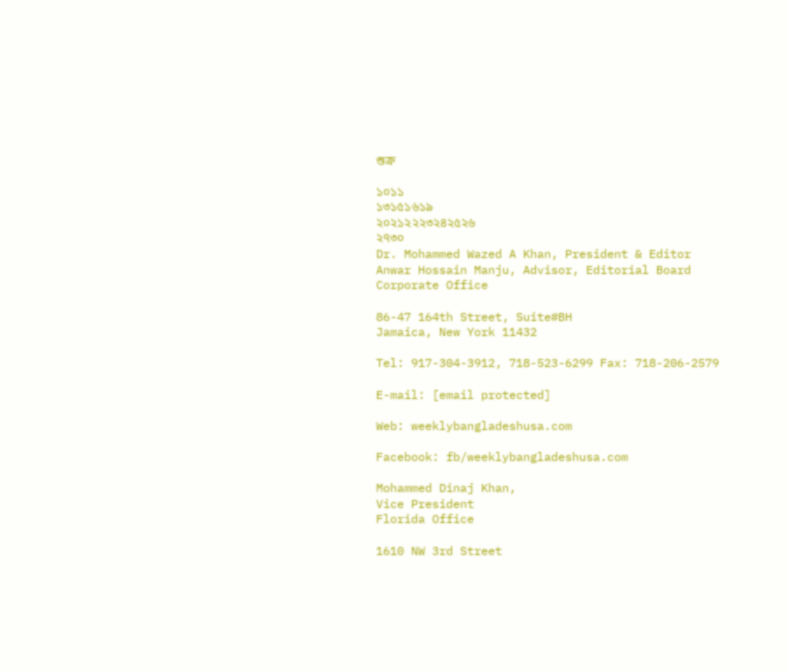শুক্র

১০১১
১৩১৫১৬১৯
২০২১২২২৩২৪২৫২৬
২৭৩০
Dr. Mohammed Wazed A Khan, President & Editor
Anwar Hossain Manju, Advisor, Editorial Board
Corporate Office

86-47 164th Street, Suite#BH
Jamaica, New York 11432

Tel: 917-304-3912, 718-523-6299 Fax: 718-206-2579

E-mail: [email protected]

Web: weeklybangladeshusa.com

Facebook: fb/weeklybangladeshusa.com

Mohammed Dinaj Khan,
Vice President
Florida Office

1610 NW 3rd Street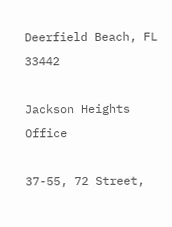Deerfield Beach, FL 33442

Jackson Heights Office

37-55, 72 Street,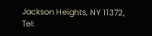Jackson Heights, NY 11372, Tel: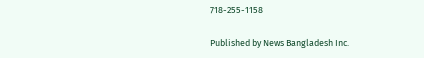718-255-1158

Published by News Bangladesh Inc.